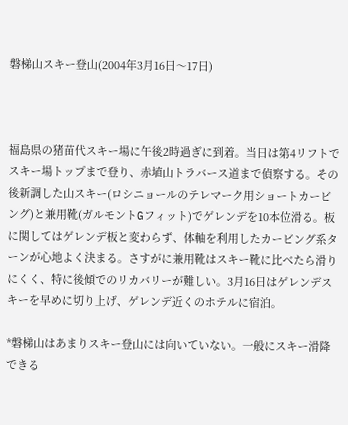磐梯山スキー登山(2004年3月16日〜17日)



福島県の猪苗代スキー場に午後2時過ぎに到着。当日は第4リフトでスキー場トップまで登り、赤埴山トラバース道まで偵察する。その後新調した山スキー(ロシニョールのテレマーク用ショートカービング)と兼用靴(ガルモントGフィット)でゲレンデを10本位滑る。板に関してはゲレンデ板と変わらず、体軸を利用したカービング系ターンが心地よく決まる。さすがに兼用靴はスキー靴に比べたら滑りにくく、特に後傾でのリカバリーが難しい。3月16日はゲレンデスキーを早めに切り上げ、ゲレンデ近くのホテルに宿泊。

*磐梯山はあまりスキー登山には向いていない。一般にスキー滑降できる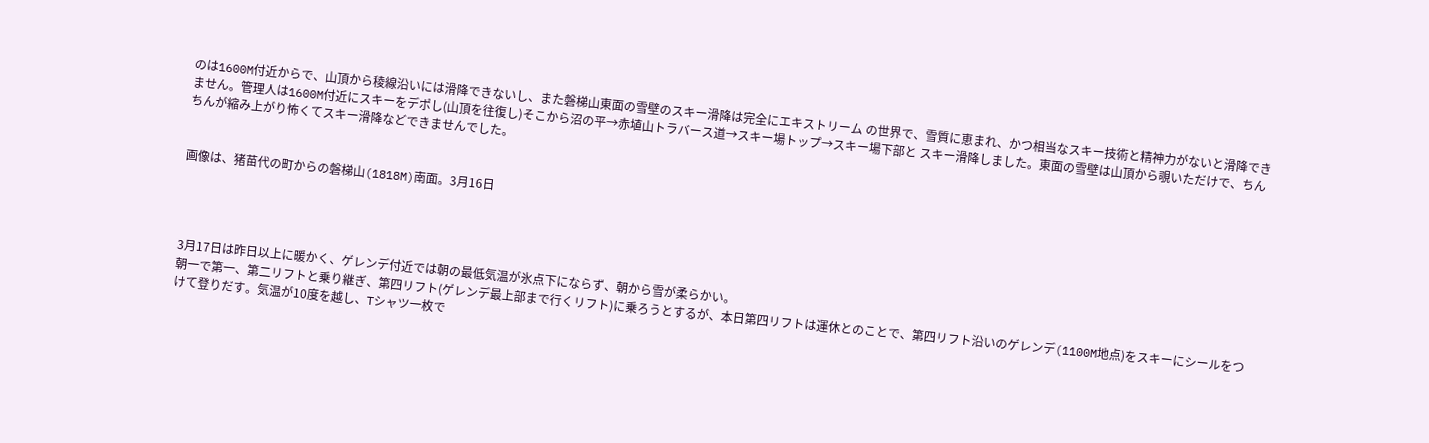のは1600M付近からで、山頂から稜線沿いには滑降できないし、また磐梯山東面の雪壁のスキー滑降は完全にエキストリーム の世界で、雪質に恵まれ、かつ相当なスキー技術と精神力がないと滑降できません。管理人は1600M付近にスキーをデポし(山頂を往復し)そこから沼の平→赤埴山トラバース道→スキー場トップ→スキー場下部と スキー滑降しました。東面の雪壁は山頂から覗いただけで、ちんちんが縮み上がり怖くてスキー滑降などできませんでした。


画像は、猪苗代の町からの磐梯山(1818M)南面。3月16日




3月17日は昨日以上に暖かく、ゲレンデ付近では朝の最低気温が氷点下にならず、朝から雪が柔らかい。
朝一で第一、第二リフトと乗り継ぎ、第四リフト(ゲレンデ最上部まで行くリフト)に乗ろうとするが、本日第四リフトは運休とのことで、第四リフト沿いのゲレンデ(1100M地点)をスキーにシールをつけて登りだす。気温が10度を越し、Tシャツ一枚で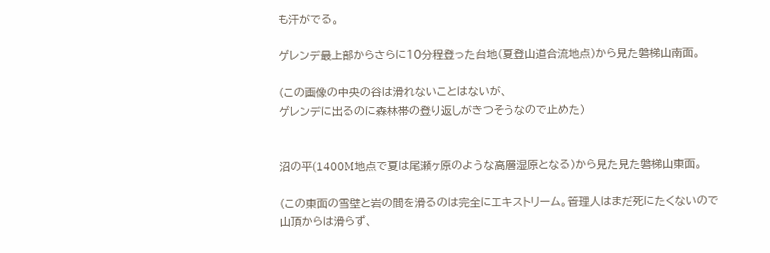も汗がでる。

ゲレンデ最上部からさらに10分程登った台地(夏登山道合流地点)から見た磐梯山南面。

(この画像の中央の谷は滑れないことはないが、
ゲレンデに出るのに森林帯の登り返しがきつそうなので止めた)


沼の平(1400M地点で夏は尾瀬ヶ原のような高層湿原となる)から見た見た磐梯山東面。

(この東面の雪壁と岩の間を滑るのは完全にエキストリーム。管理人はまだ死にたくないので
山頂からは滑らず、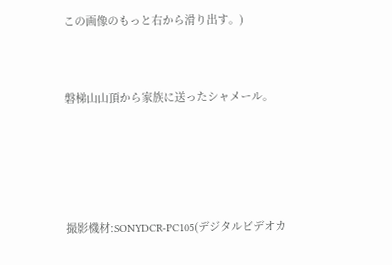この画像のもっと右から滑り出す。)


磐梯山山頂から家族に送ったシャメール。




撮影機材:SONYDCR-PC105(デジタルビデオカ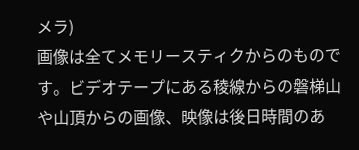メラ)
画像は全てメモリースティクからのものです。ビデオテープにある稜線からの磐梯山や山頂からの画像、映像は後日時間のあ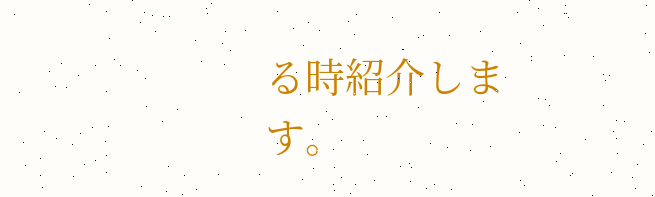る時紹介します。